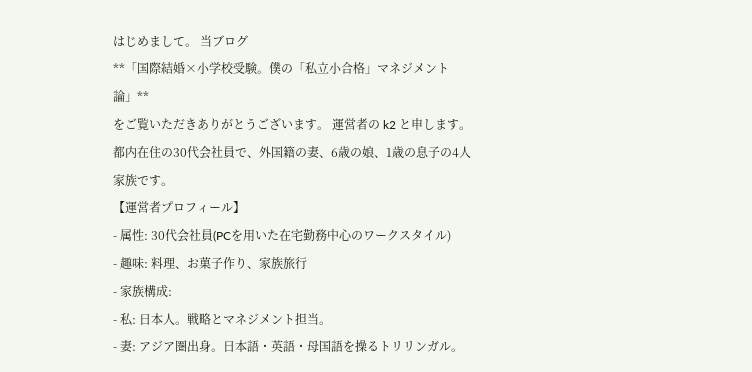はじめまして。 当ブログ
**「国際結婚×小学校受験。僕の「私立小合格」マネジメント論」**
をご覧いただきありがとうございます。 運営者の k2 と申します。
都内在住の30代会社員で、外国籍の妻、6歳の娘、1歳の息子の4人家族です。
【運営者プロフィール】
- 属性: 30代会社員(PCを用いた在宅勤務中心のワークスタイル)
- 趣味: 料理、お菓子作り、家族旅行
- 家族構成:
- 私: 日本人。戦略とマネジメント担当。
- 妻: アジア圏出身。日本語・英語・母国語を操るトリリンガル。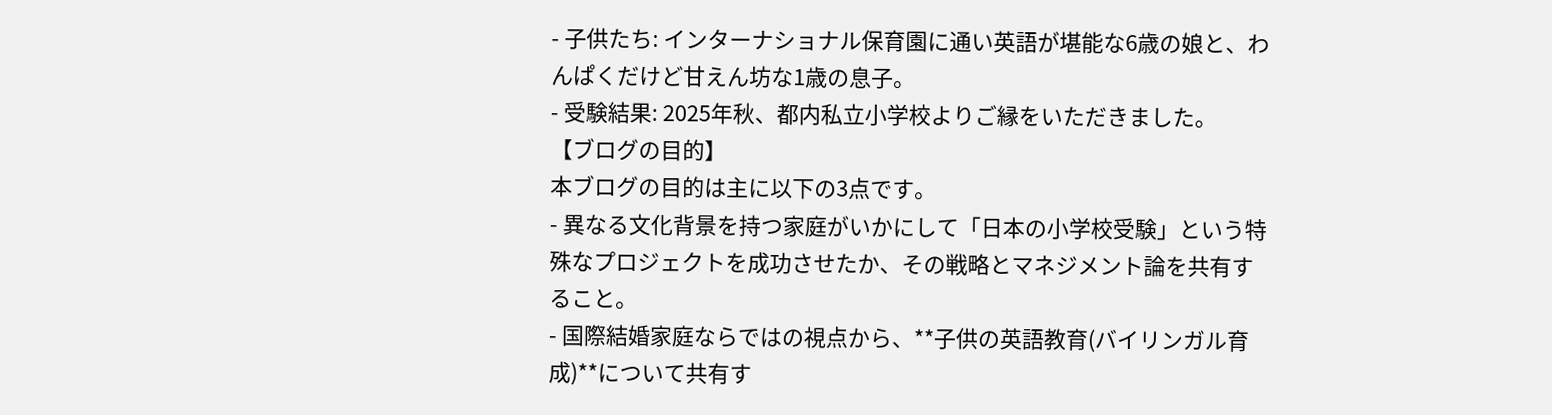- 子供たち: インターナショナル保育園に通い英語が堪能な6歳の娘と、わんぱくだけど甘えん坊な1歳の息子。
- 受験結果: 2025年秋、都内私立小学校よりご縁をいただきました。
【ブログの目的】
本ブログの目的は主に以下の3点です。
- 異なる文化背景を持つ家庭がいかにして「日本の小学校受験」という特殊なプロジェクトを成功させたか、その戦略とマネジメント論を共有すること。
- 国際結婚家庭ならではの視点から、**子供の英語教育(バイリンガル育成)**について共有す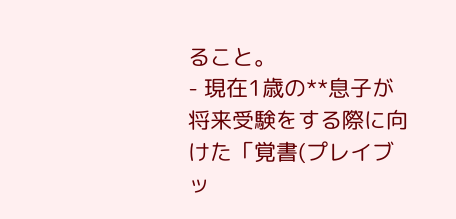ること。
- 現在1歳の**息子が将来受験をする際に向けた「覚書(プレイブッ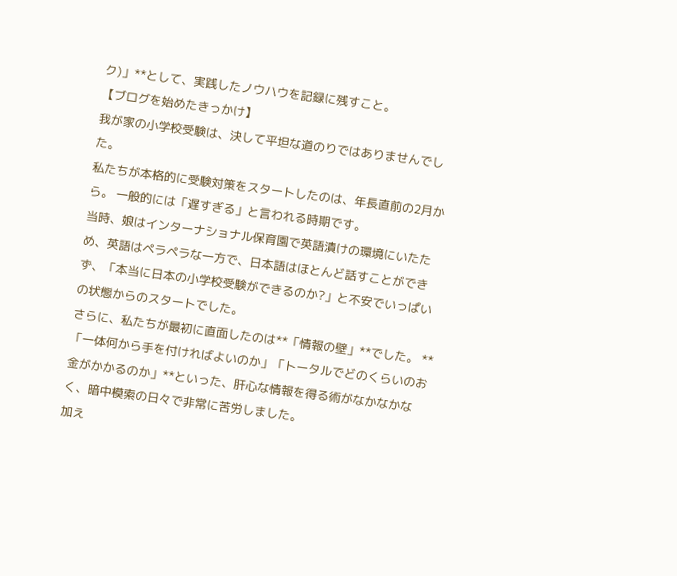ク)」**として、実践したノウハウを記録に残すこと。
【ブログを始めたきっかけ】
我が家の小学校受験は、決して平坦な道のりではありませんでした。
私たちが本格的に受験対策をスタートしたのは、年長直前の2月から。 一般的には「遅すぎる」と言われる時期です。
当時、娘はインターナショナル保育園で英語漬けの環境にいたため、英語はペラペラな一方で、日本語はほとんど話すことができず、「本当に日本の小学校受験ができるのか?」と不安でいっぱいの状態からのスタートでした。
さらに、私たちが最初に直面したのは**「情報の壁」**でした。 **「一体何から手を付ければよいのか」「トータルでどのくらいのお金がかかるのか」**といった、肝心な情報を得る術がなかなかなく、暗中模索の日々で非常に苦労しました。
加え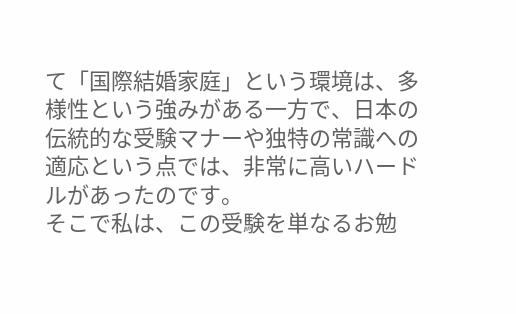て「国際結婚家庭」という環境は、多様性という強みがある一方で、日本の伝統的な受験マナーや独特の常識への適応という点では、非常に高いハードルがあったのです。
そこで私は、この受験を単なるお勉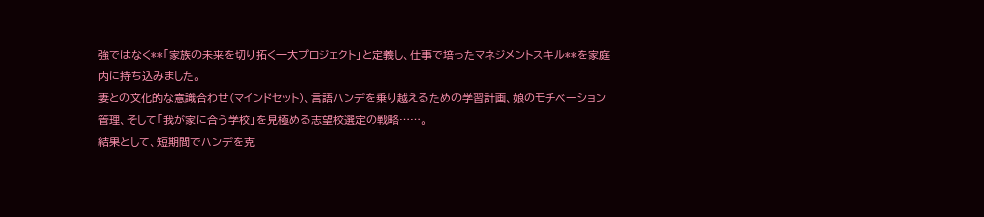強ではなく**「家族の未来を切り拓く一大プロジェクト」と定義し、仕事で培ったマネジメントスキル**を家庭内に持ち込みました。
妻との文化的な意識合わせ(マインドセット)、言語ハンデを乗り越えるための学習計画、娘のモチベーション管理、そして「我が家に合う学校」を見極める志望校選定の戦略……。
結果として、短期間でハンデを克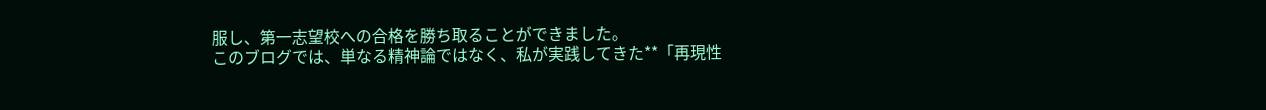服し、第一志望校への合格を勝ち取ることができました。
このブログでは、単なる精神論ではなく、私が実践してきた**「再現性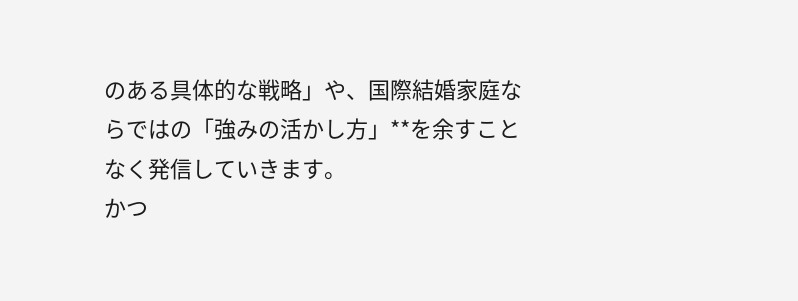のある具体的な戦略」や、国際結婚家庭ならではの「強みの活かし方」**を余すことなく発信していきます。
かつ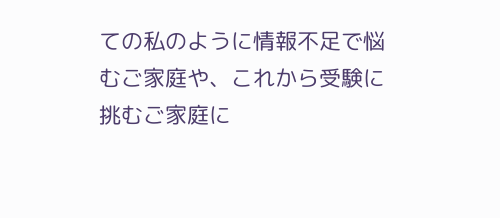ての私のように情報不足で悩むご家庭や、これから受験に挑むご家庭に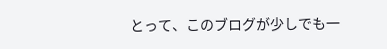とって、このブログが少しでも一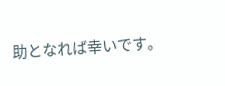助となれば幸いです。